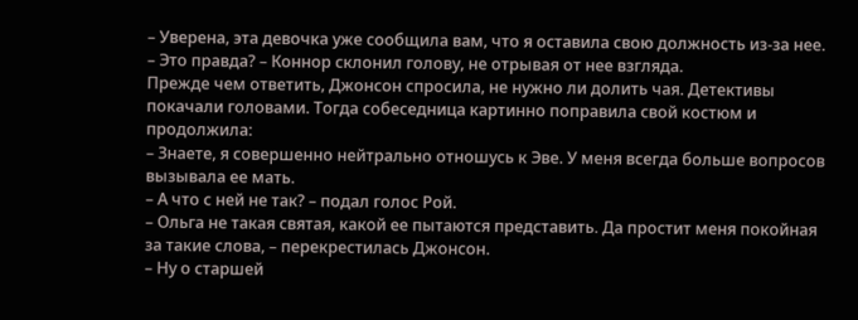– Уверена, эта девочка уже сообщила вам, что я оставила свою должность из-за нее.
– Это правда? – Коннор склонил голову, не отрывая от нее взгляда.
Прежде чем ответить, Джонсон спросила, не нужно ли долить чая. Детективы покачали головами. Тогда собеседница картинно поправила свой костюм и продолжила:
– Знаете, я совершенно нейтрально отношусь к Эве. У меня всегда больше вопросов вызывала ее мать.
– А что с ней не так? – подал голос Рой.
– Ольга не такая святая, какой ее пытаются представить. Да простит меня покойная за такие слова, – перекрестилась Джонсон.
– Ну о старшей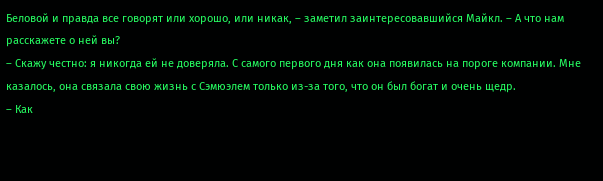Беловой и правда все говорят или хорошо, или никак, – заметил заинтересовавшийся Майкл. – А что нам расскажете о ней вы?
– Скажу честно: я никогда ей не доверяла. С самого первого дня как она появилась на пороге компании. Мне казалось, она связала свою жизнь с Сэмюэлем только из-за того, что он был богат и очень щедр.
– Как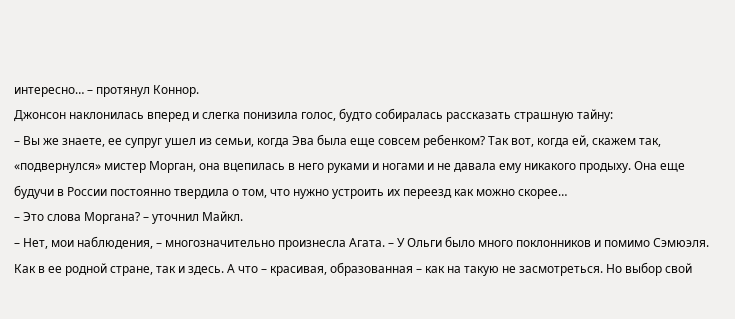интересно… – протянул Коннор.
Джонсон наклонилась вперед и слегка понизила голос, будто собиралась рассказать страшную тайну:
– Вы же знаете, ее супруг ушел из семьи, когда Эва была еще совсем ребенком? Так вот, когда ей, скажем так, «подвернулся» мистер Морган, она вцепилась в него руками и ногами и не давала ему никакого продыху. Она еще будучи в России постоянно твердила о том, что нужно устроить их переезд как можно скорее…
– Это слова Моргана? – уточнил Майкл.
– Нет, мои наблюдения, – многозначительно произнесла Агата. – У Ольги было много поклонников и помимо Сэмюэля. Как в ее родной стране, так и здесь. А что – красивая, образованная – как на такую не засмотреться. Но выбор свой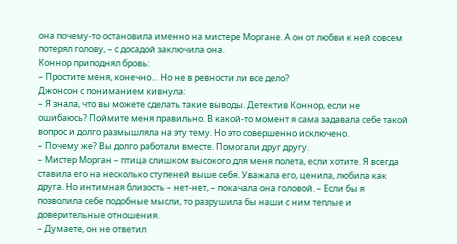она почему-то остановила именно на мистере Моргане. А он от любви к ней совсем потерял голову, – с досадой заключила она.
Коннор приподнял бровь:
– Простите меня, конечно… Но не в ревности ли все дело?
Джонсон с пониманием кивнула:
– Я знала, что вы можете сделать такие выводы. Детектив Коннор, если не ошибаюсь? Поймите меня правильно. В какой-то момент я сама задавала себе такой вопрос и долго размышляла на эту тему. Но это совершенно исключено.
– Почему же? Вы долго работали вместе. Помогали друг другу.
– Мистер Морган – птица слишком высокого для меня полета, если хотите. Я всегда ставила его на несколько ступеней выше себя. Уважала его, ценила, любила как друга. Но интимная близость – нет-нет, – покачала она головой. – Если бы я позволила себе подобные мысли, то разрушила бы наши с ним теплые и доверительные отношения.
– Думаете, он не ответил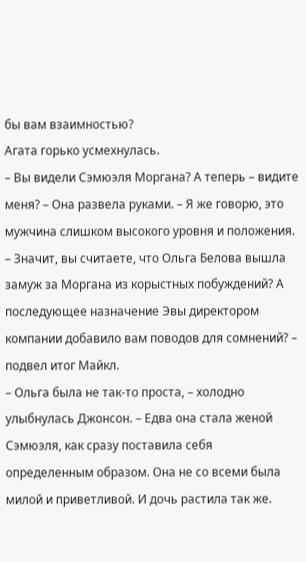бы вам взаимностью?
Агата горько усмехнулась.
– Вы видели Сэмюэля Моргана? А теперь – видите меня? – Она развела руками. – Я же говорю, это мужчина слишком высокого уровня и положения.
– Значит, вы считаете, что Ольга Белова вышла замуж за Моргана из корыстных побуждений? А последующее назначение Эвы директором компании добавило вам поводов для сомнений? – подвел итог Майкл.
– Ольга была не так-то проста, – холодно улыбнулась Джонсон. – Едва она стала женой Сэмюэля, как сразу поставила себя определенным образом. Она не со всеми была милой и приветливой. И дочь растила так же.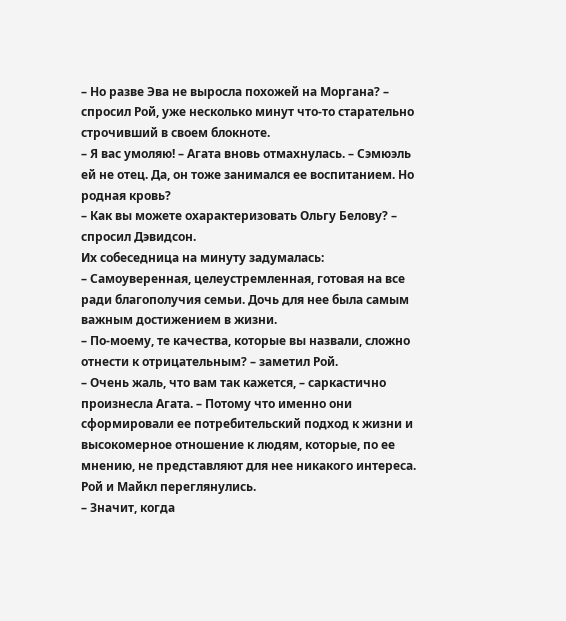– Но разве Эва не выросла похожей на Моргана? – спросил Рой, уже несколько минут что-то старательно строчивший в своем блокноте.
– Я вас умоляю! – Агата вновь отмахнулась. – Сэмюэль ей не отец. Да, он тоже занимался ее воспитанием. Но родная кровь?
– Как вы можете охарактеризовать Ольгу Белову? – спросил Дэвидсон.
Их собеседница на минуту задумалась:
– Самоуверенная, целеустремленная, готовая на все ради благополучия семьи. Дочь для нее была самым важным достижением в жизни.
– По-моему, те качества, которые вы назвали, сложно отнести к отрицательным? – заметил Рой.
– Очень жаль, что вам так кажется, – саркастично произнесла Агата. – Потому что именно они сформировали ее потребительский подход к жизни и высокомерное отношение к людям, которые, по ее мнению, не представляют для нее никакого интереса.
Рой и Майкл переглянулись.
– Значит, когда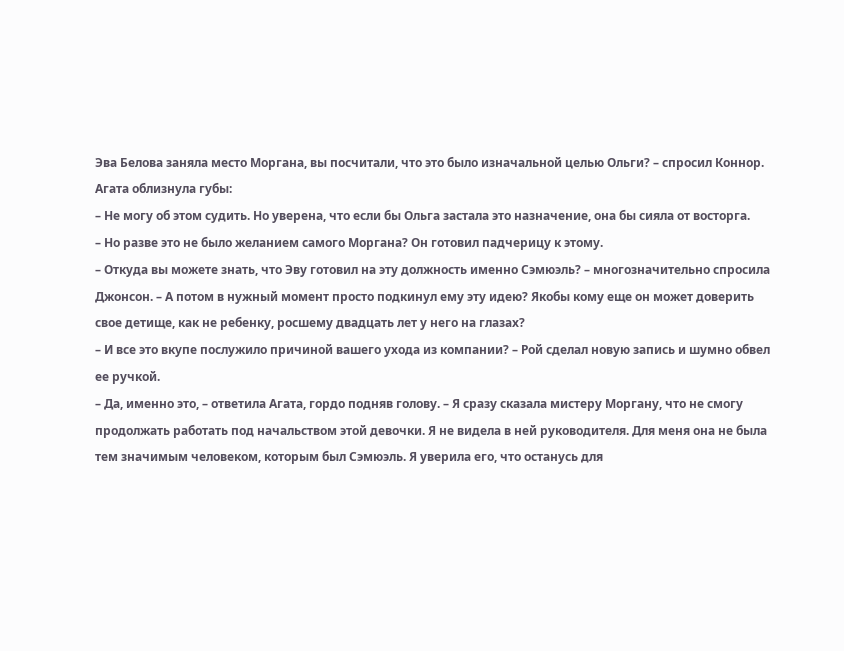Эва Белова заняла место Моргана, вы посчитали, что это было изначальной целью Ольги? – спросил Коннор.
Агата облизнула губы:
– Не могу об этом судить. Но уверена, что если бы Ольга застала это назначение, она бы сияла от восторга.
– Но разве это не было желанием самого Моргана? Он готовил падчерицу к этому.
– Откуда вы можете знать, что Эву готовил на эту должность именно Сэмюэль? – многозначительно спросила Джонсон. – А потом в нужный момент просто подкинул ему эту идею? Якобы кому еще он может доверить свое детище, как не ребенку, росшему двадцать лет у него на глазах?
– И все это вкупе послужило причиной вашего ухода из компании? – Рой сделал новую запись и шумно обвел ее ручкой.
– Да, именно это, – ответила Агата, гордо подняв голову. – Я сразу сказала мистеру Моргану, что не смогу продолжать работать под начальством этой девочки. Я не видела в ней руководителя. Для меня она не была тем значимым человеком, которым был Сэмюэль. Я уверила его, что останусь для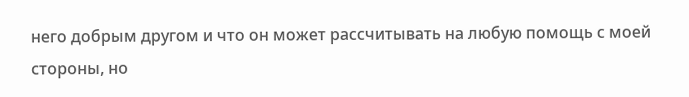него добрым другом и что он может рассчитывать на любую помощь с моей стороны, но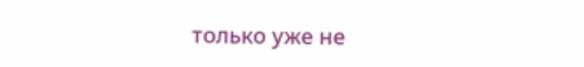только уже не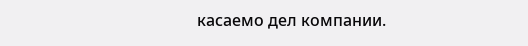касаемо дел компании.